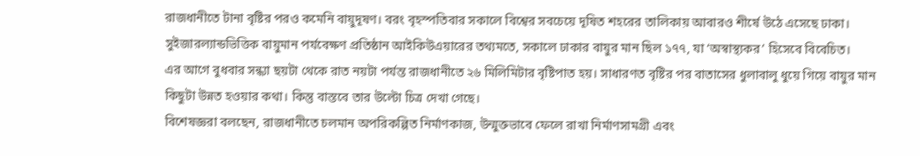রাজধানীতে টানা বৃষ্টির পরও কমেনি বায়ুদূষণ। বরং বৃহস্পতিবার সকালে বিশ্বের সবচেয়ে দূষিত শহরের তালিকায় আবারও শীর্ষে উঠে এসেছে ঢাকা। সুইজারল্যান্ডভিত্তিক বায়ুমান পর্যবেক্ষণ প্রতিষ্ঠান আইকিউএয়ারের তথ্যমতে, সকালে ঢাকার বায়ুর মান ছিল ১৭৭, যা ‘অস্বাস্থ্যকর’ হিসেবে বিবেচিত।
এর আগে বুধবার সন্ধ্যা ছয়টা থেকে রাত নয়টা পর্যন্ত রাজধানীতে ২৬ মিলিমিটার বৃষ্টিপাত হয়। সাধারণত বৃষ্টির পর বাতাসের ধুলাবালু ধুয়ে গিয়ে বায়ুর মান কিছুটা উন্নত হওয়ার কথা। কিন্তু বাস্তবে তার উল্টো চিত্র দেখা গেছে।
বিশেষজ্ঞরা বলছেন, রাজধানীতে চলমান অপরিকল্পিত নির্মাণকাজ, উন্মুক্তভাবে ফেলে রাখা নির্মাণসামগ্রী এবং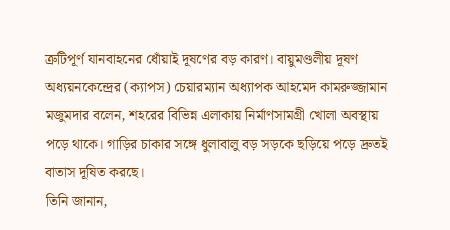ত্রুটিপূর্ণ যানবাহনের ধোঁয়াই দূষণের বড় কারণ। বায়ুমণ্ডলীয় দূষণ অধ্যয়নকেন্দ্রের (ক্যাপস) চেয়ারম্যান অধ্যাপক আহমেদ কামরুজ্জামান মজুমদার বলেন, শহরের বিভিন্ন এলাকায় নির্মাণসামগ্রী খোলা অবস্থায় পড়ে থাকে। গাড়ির চাকার সঙ্গে ধুলাবালু বড় সড়কে ছড়িয়ে পড়ে দ্রুতই বাতাস দূষিত করছে।
তিনি জানান,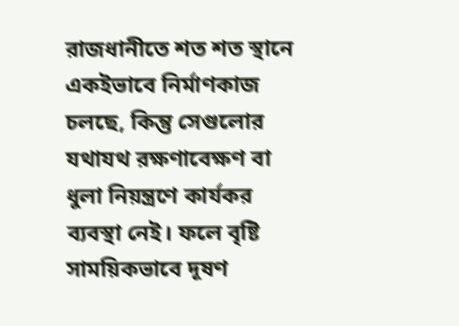রাজধানীতে শত শত স্থানে একইভাবে নির্মাণকাজ চলছে, কিন্তু সেগুলোর যথাযথ রক্ষণাবেক্ষণ বা ধুলা নিয়ন্ত্রণে কার্যকর ব্যবস্থা নেই। ফলে বৃষ্টি সাময়িকভাবে দূষণ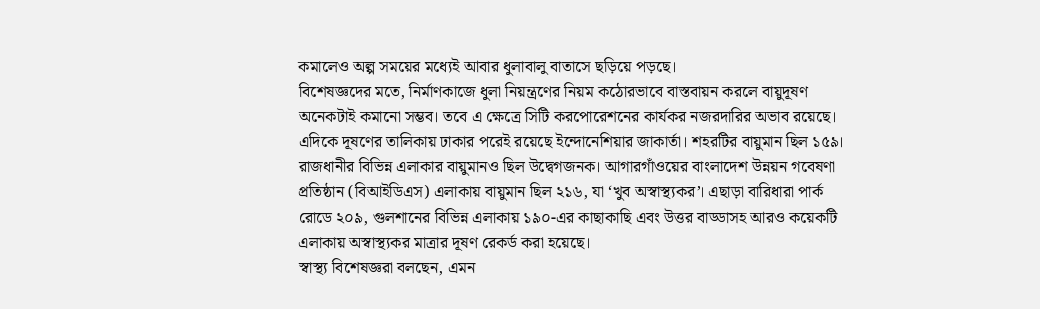কমালেও অল্প সময়ের মধ্যেই আবার ধুলাবালু বাতাসে ছড়িয়ে পড়ছে।
বিশেষজ্ঞদের মতে, নির্মাণকাজে ধুলা নিয়ন্ত্রণের নিয়ম কঠোরভাবে বাস্তবায়ন করলে বায়ুদূষণ অনেকটাই কমানো সম্ভব। তবে এ ক্ষেত্রে সিটি করপোরেশনের কার্যকর নজরদারির অভাব রয়েছে।
এদিকে দূষণের তালিকায় ঢাকার পরেই রয়েছে ইন্দোনেশিয়ার জাকার্তা। শহরটির বায়ুমান ছিল ১৫৯।
রাজধানীর বিভিন্ন এলাকার বায়ুমানও ছিল উদ্বেগজনক। আগারগাঁওয়ের বাংলাদেশ উন্নয়ন গবেষণা প্রতিষ্ঠান (বিআইডিএস) এলাকায় বায়ুমান ছিল ২১৬, যা ‘খুব অস্বাস্থ্যকর’। এছাড়া বারিধারা পার্ক রোডে ২০৯, গুলশানের বিভিন্ন এলাকায় ১৯০-এর কাছাকাছি এবং উত্তর বাড্ডাসহ আরও কয়েকটি এলাকায় অস্বাস্থ্যকর মাত্রার দূষণ রেকর্ড করা হয়েছে।
স্বাস্থ্য বিশেষজ্ঞরা বলছেন, এমন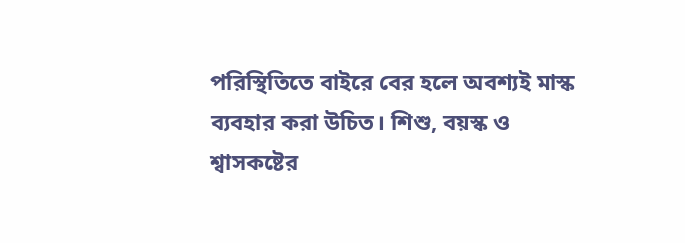পরিস্থিতিতে বাইরে বের হলে অবশ্যই মাস্ক ব্যবহার করা উচিত। শিশু, বয়স্ক ও শ্বাসকষ্টের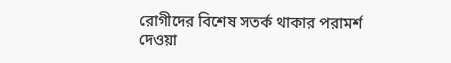রোগীদের বিশেষ সতর্ক থাকার পরামর্শ দেওয়া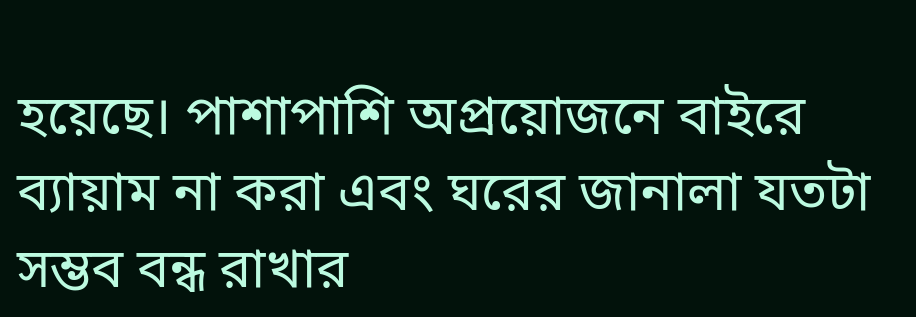হয়েছে। পাশাপাশি অপ্রয়োজনে বাইরে ব্যায়াম না করা এবং ঘরের জানালা যতটা সম্ভব বন্ধ রাখার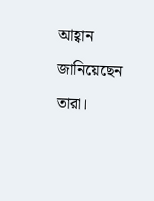আহ্বান জানিয়েছেন তারা।